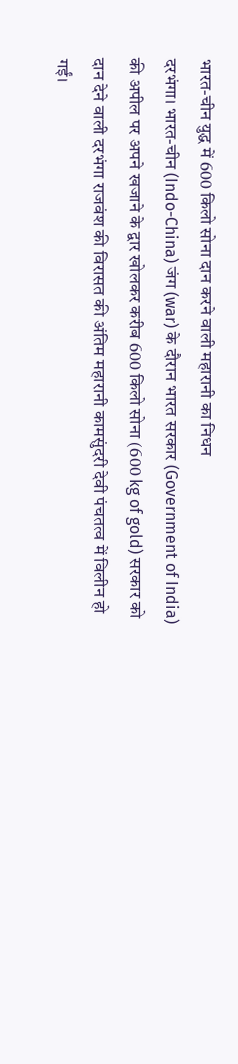भारत-चीन युद्ध में 600 किलो सोना दान करने वाली महारानी का निधन
दरभंगा। भारत-चीन (Indo-China) जंग (war) के दौरान भारत सरकार (Government of India) की अपील पर अपने खजाने के द्वार खोलकर करीब 600 किलो सोना (600 kg of gold) सरकार को दान देने वाली दरभंगा राजवंश की विरासत की अंतिम महारानी कामसुंदरी देवी पंचतत्व में विलीन हो गईं।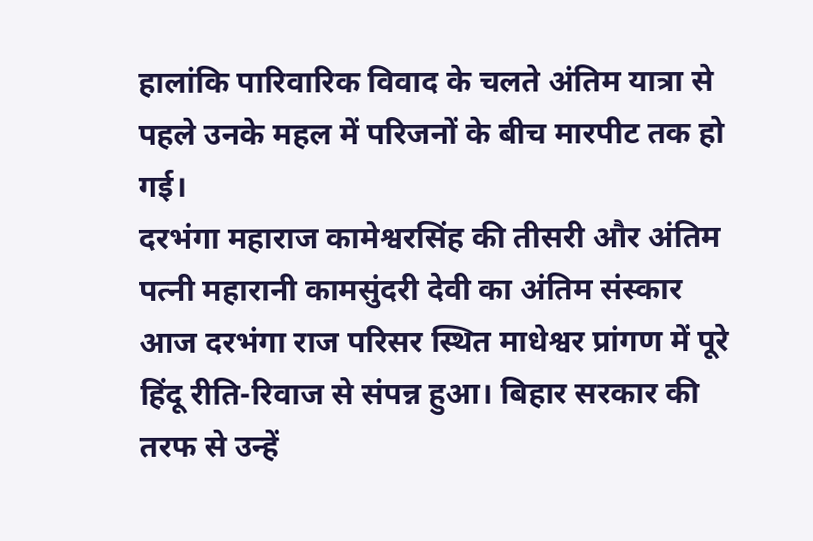हालांकि पारिवारिक विवाद के चलते अंतिम यात्रा से पहले उनके महल में परिजनों के बीच मारपीट तक हो गई।
दरभंगा महाराज कामेश्वरसिंह की तीसरी और अंतिम पत्नी महारानी कामसुंदरी देवी का अंतिम संस्कार आज दरभंगा राज परिसर स्थित माधेश्वर प्रांगण में पूरे हिंदू रीति-रिवाज से संपन्न हुआ। बिहार सरकार की तरफ से उन्हें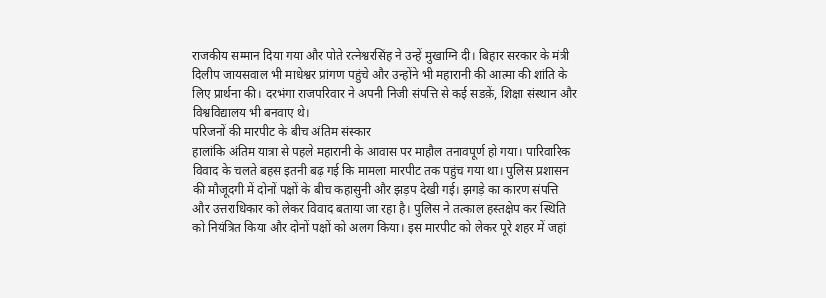राजकीय सम्मान दिया गया और पोते रत्नेश्वरसिंह ने उन्हें मुखाग्नि दी। बिहार सरकार के मंत्री दिलीप जायसवाल भी माधेश्वर प्रांगण पहुंचे और उन्होंने भी महारानी की आत्मा की शांति के लिए प्रार्थना की। दरभंगा राजपरिवार ने अपनी निजी संपत्ति से कई सडक़ें, शिक्षा संस्थान और विश्वविद्यालय भी बनवाए थे।
परिजनों की मारपीट के बीच अंतिम संस्कार
हालांकि अंतिम यात्रा से पहले महारानी के आवास पर माहौल तनावपूर्ण हो गया। पारिवारिक विवाद के चलते बहस इतनी बढ़ गई कि मामला मारपीट तक पहुंच गया था। पुलिस प्रशासन की मौजूदगी में दोनों पक्षों के बीच कहासुनी और झड़प देखी गई। झगड़े का कारण संपत्ति और उत्तराधिकार को लेकर विवाद बताया जा रहा है। पुलिस ने तत्काल हस्तक्षेप कर स्थिति को नियंत्रित किया और दोनों पक्षों को अलग किया। इस मारपीट को लेकर पूरे शहर में जहां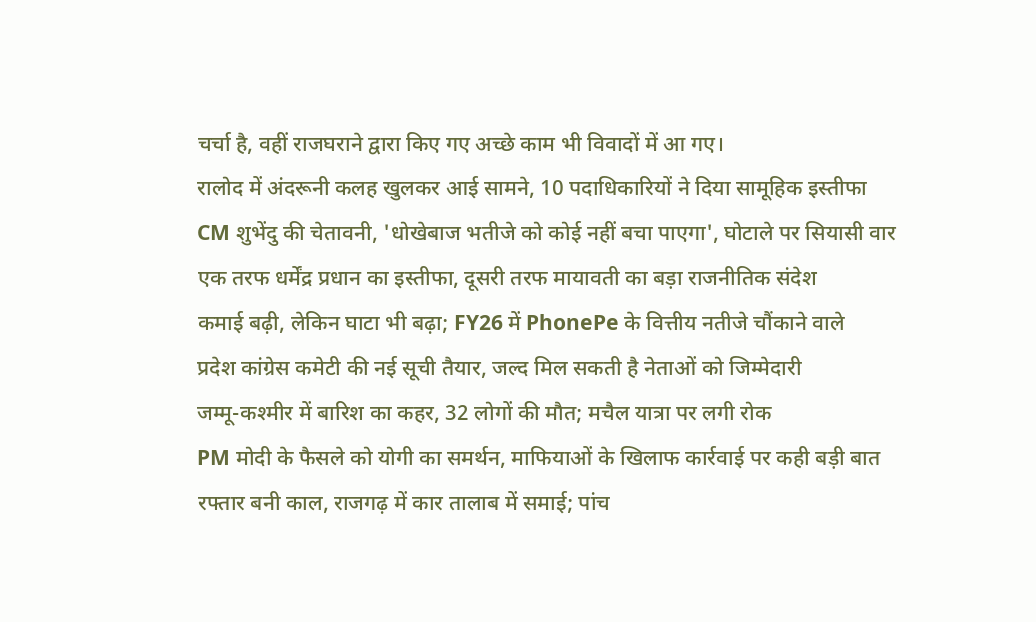चर्चा है, वहीं राजघराने द्वारा किए गए अच्छे काम भी विवादों में आ गए।
रालोद में अंदरूनी कलह खुलकर आई सामने, 10 पदाधिकारियों ने दिया सामूहिक इस्तीफा
CM शुभेंदु की चेतावनी, 'धोखेबाज भतीजे को कोई नहीं बचा पाएगा', घोटाले पर सियासी वार
एक तरफ धर्मेंद्र प्रधान का इस्तीफा, दूसरी तरफ मायावती का बड़ा राजनीतिक संदेश
कमाई बढ़ी, लेकिन घाटा भी बढ़ा; FY26 में PhonePe के वित्तीय नतीजे चौंकाने वाले
प्रदेश कांग्रेस कमेटी की नई सूची तैयार, जल्द मिल सकती है नेताओं को जिम्मेदारी
जम्मू-कश्मीर में बारिश का कहर, 32 लोगों की मौत; मचैल यात्रा पर लगी रोक
PM मोदी के फैसले को योगी का समर्थन, माफियाओं के खिलाफ कार्रवाई पर कही बड़ी बात
रफ्तार बनी काल, राजगढ़ में कार तालाब में समाई; पांच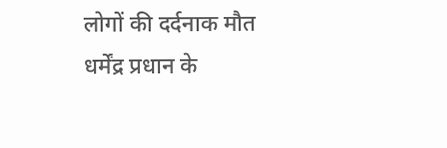लोगों की दर्दनाक मौत
धर्मेंद्र प्रधान के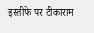इस्तीफे पर टीकाराम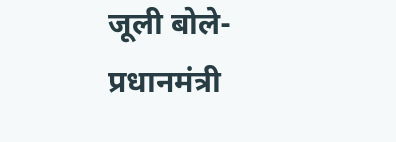जूली बोले- प्रधानमंत्री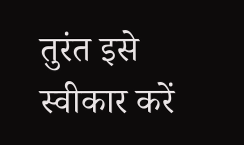तुरंत इसे स्वीकार करें